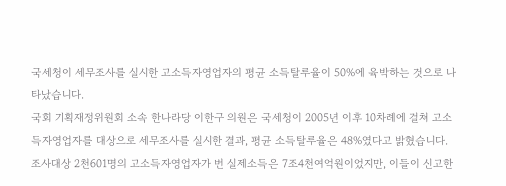국세청이 세무조사를 실시한 고소득자영업자의 평균 소득탈루율이 50%에 육박하는 것으로 나타났습니다.
국회 기획재정위원회 소속 한나라당 이한구 의원은 국세청이 2005년 이후 10차례에 걸쳐 고소득자영업자를 대상으로 세무조사를 실시한 결과, 평균 소득탈루율은 48%였다고 밝혔습니다.
조사대상 2천601명의 고소득자영업자가 번 실제소득은 7조4천여억원이었지만, 이들이 신고한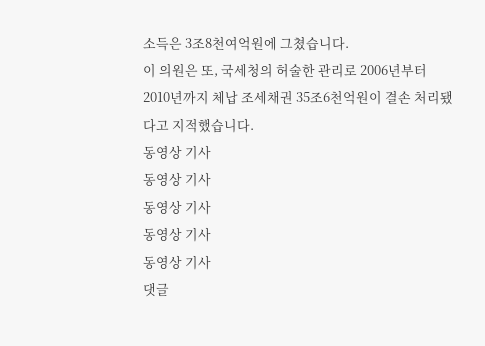소득은 3조8천여억원에 그쳤습니다.
이 의원은 또, 국세청의 허술한 관리로 2006년부터 2010년까지 체납 조세채권 35조6천억원이 결손 처리됐다고 지적했습니다.
동영상 기사
동영상 기사
동영상 기사
동영상 기사
동영상 기사
댓글